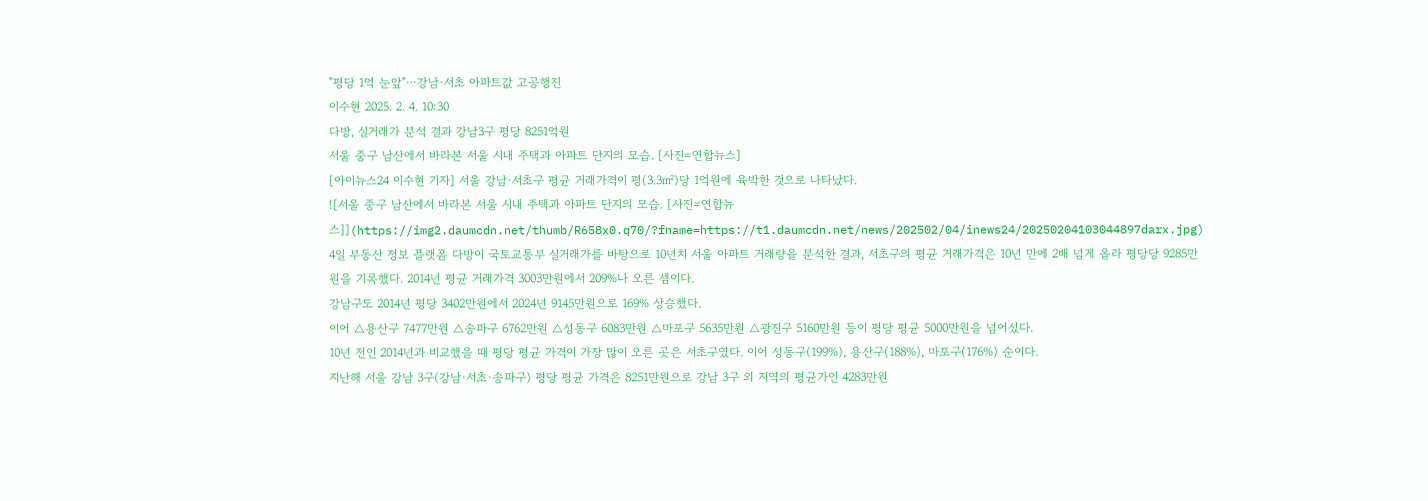"평당 1억 눈앞"⋯강남·서초 아파트값 고공행진
이수현 2025. 2. 4. 10:30
다방, 실거래가 분석 결과 강남3구 평당 8251억원
서울 중구 남산에서 바라본 서울 시내 주택과 아파트 단지의 모습. [사진=연합뉴스]
[아이뉴스24 이수현 기자] 서울 강남·서초구 평균 거래가격이 평(3.3㎡)당 1억원에 육박한 것으로 나타났다.
![서울 중구 남산에서 바라본 서울 시내 주택과 아파트 단지의 모습. [사진=연합뉴스]](https://img2.daumcdn.net/thumb/R658x0.q70/?fname=https://t1.daumcdn.net/news/202502/04/inews24/20250204103044897darx.jpg)
4일 부동산 정보 플랫폼 다방이 국토교통부 실거래가를 바탕으로 10년치 서울 아파트 거래량을 분석한 결과, 서초구의 평균 거래가격은 10년 만에 2배 넘게 올라 평당당 9285만원을 기록했다. 2014년 평균 거래가격 3003만원에서 209%나 오른 셈이다.
강남구도 2014년 평당 3402만원에서 2024년 9145만원으로 169% 상승했다.
이어 △용산구 7477만원 △송파구 6762만원 △성동구 6083만원 △마포구 5635만원 △광진구 5160만원 등이 평당 평균 5000만원을 넘어섰다.
10년 전인 2014년과 비교했을 때 평당 평균 가격이 가장 많이 오른 곳은 서초구였다. 이어 성동구(199%), 용산구(188%), 마포구(176%) 순이다.
지난해 서울 강남 3구(강남·서초·송파구) 평당 평균 가격은 8251만원으로 강남 3구 외 지역의 평균가인 4283만원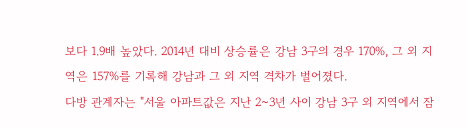보다 1.9배 높았다. 2014년 대비 상승률은 강남 3구의 경우 170%, 그 외 지역은 157%를 기록해 강남과 그 외 지역 격차가 벌어졌다.
다방 관계자는 "서울 아파트값은 지난 2~3년 사이 강남 3구 외 지역에서 잠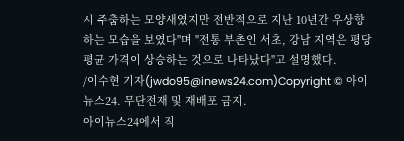시 주춤하는 모양새였지만 전반적으로 지난 10년간 우상향하는 모습을 보였다"며 "전통 부촌인 서초, 강남 지역은 평당 평균 가격이 상승하는 것으로 나타났다"고 설명했다.
/이수현 기자(jwdo95@inews24.com)Copyright © 아이뉴스24. 무단전재 및 재배포 금지.
아이뉴스24에서 직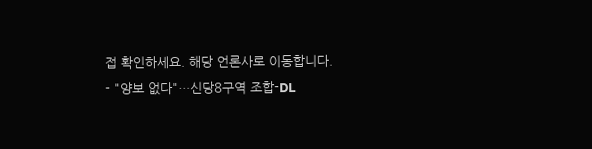접 확인하세요. 해당 언론사로 이동합니다.
- "양보 없다"…신당8구역 조합-DL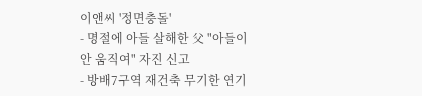이앤씨 '정면충돌'
- 명절에 아들 살해한 父 "아들이 안 움직여" 자진 신고
- 방배7구역 재건축 무기한 연기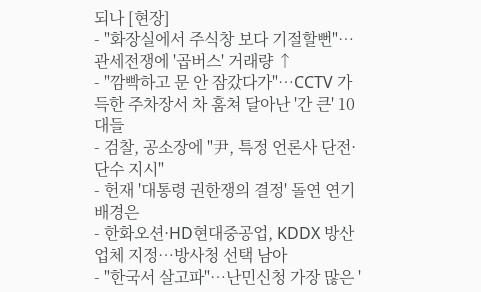되나 [현장]
- "화장실에서 주식창 보다 기절할뻔"…관세전쟁에 '곱버스' 거래량 ↑
- "깜빡하고 문 안 잠갔다가"⋯CCTV 가득한 주차장서 차 훔쳐 달아난 '간 큰' 10대들
- 검찰, 공소장에 "尹, 특정 언론사 단전·단수 지시"
- 헌재 '대통령 권한쟁의 결정' 돌연 연기 배경은
- 한화오션·HD현대중공업, KDDX 방산업체 지정⋯방사청 선택 남아
- "한국서 살고파"…난민신청 가장 많은 '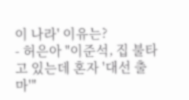이 나라' 이유는?
- 허은아 "이준석, 집 불타고 있는데 혼자 '대선 출마'"